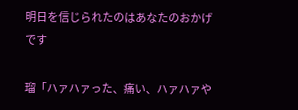明日を信じられたのはあなたのおかげです

瑠「ハァハァった、痛い、ハァハァや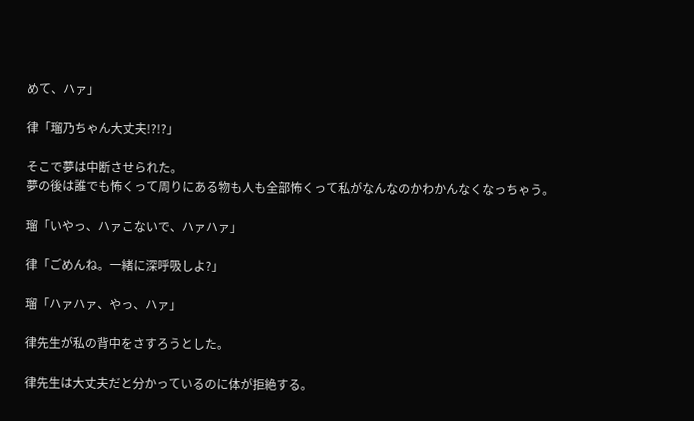めて、ハァ」

律「瑠乃ちゃん大丈夫!?!?」

そこで夢は中断させられた。
夢の後は誰でも怖くって周りにある物も人も全部怖くって私がなんなのかわかんなくなっちゃう。

瑠「いやっ、ハァこないで、ハァハァ」

律「ごめんね。一緒に深呼吸しよ?」

瑠「ハァハァ、やっ、ハァ」

律先生が私の背中をさすろうとした。

律先生は大丈夫だと分かっているのに体が拒絶する。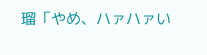瑠「やめ、ハァハァい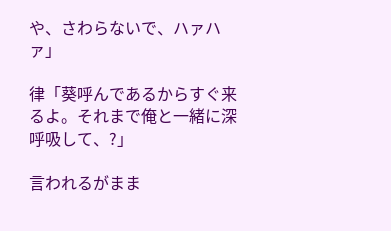や、さわらないで、ハァハァ」

律「葵呼んであるからすぐ来るよ。それまで俺と一緒に深呼吸して、?」

言われるがまま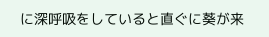に深呼吸をしていると直ぐに葵が来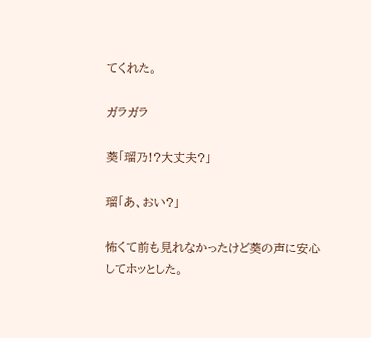てくれた。

ガラガラ

葵「瑠乃!?大丈夫?」

瑠「あ、おい?」

怖くて前も見れなかったけど葵の声に安心してホッとした。